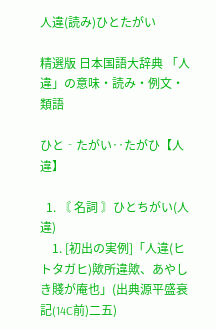人違(読み)ひとたがい

精選版 日本国語大辞典 「人違」の意味・読み・例文・類語

ひと‐たがい‥たがひ【人違】

  1. 〘 名詞 〙ひとちがい(人違)
    1. [初出の実例]「人違(ヒトタガヒ)歟所違歟、あやしき賤が庵也」(出典源平盛衰記(14C前)二五)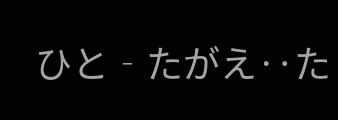ひと‐たがえ‥た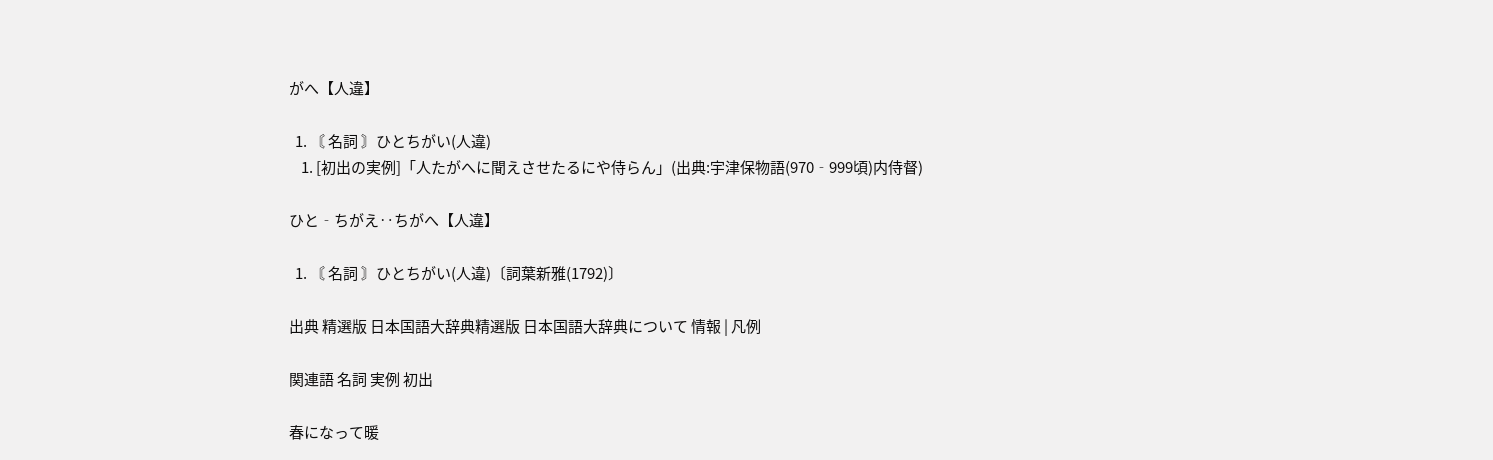がへ【人違】

  1. 〘 名詞 〙ひとちがい(人違)
    1. [初出の実例]「人たがへに聞えさせたるにや侍らん」(出典:宇津保物語(970‐999頃)内侍督)

ひと‐ちがえ‥ちがへ【人違】

  1. 〘 名詞 〙ひとちがい(人違)〔詞葉新雅(1792)〕

出典 精選版 日本国語大辞典精選版 日本国語大辞典について 情報 | 凡例

関連語 名詞 実例 初出

春になって暖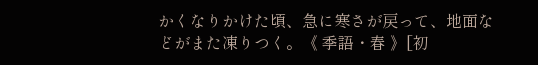かくなりかけた頃、急に寒さが戻って、地面などがまた凍りつく。《 季語・春 》[初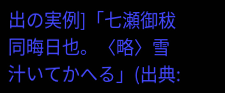出の実例]「七瀬御秡 同晦日也。〈略〉雪汁いてかへる」(出典: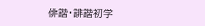俳諧・誹諧初学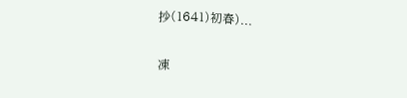抄(1641)初春)...

凍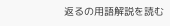返るの用語解説を読む